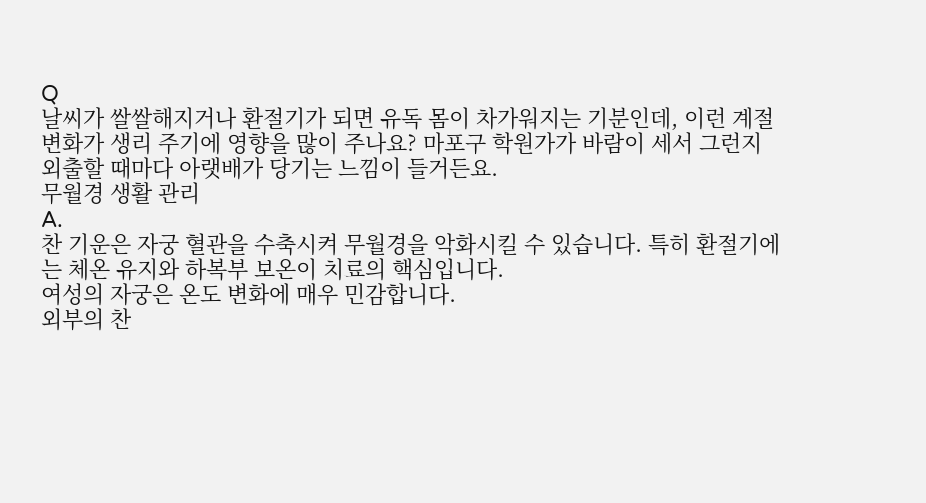Q
날씨가 쌀쌀해지거나 환절기가 되면 유독 몸이 차가워지는 기분인데, 이런 계절 변화가 생리 주기에 영향을 많이 주나요? 마포구 학원가가 바람이 세서 그런지 외출할 때마다 아랫배가 당기는 느낌이 들거든요.
무월경 생활 관리
A.
찬 기운은 자궁 혈관을 수축시켜 무월경을 악화시킬 수 있습니다. 특히 환절기에는 체온 유지와 하복부 보온이 치료의 핵심입니다.
여성의 자궁은 온도 변화에 매우 민감합니다.
외부의 찬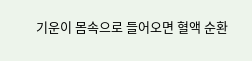기운이 몸속으로 들어오면 혈액 순환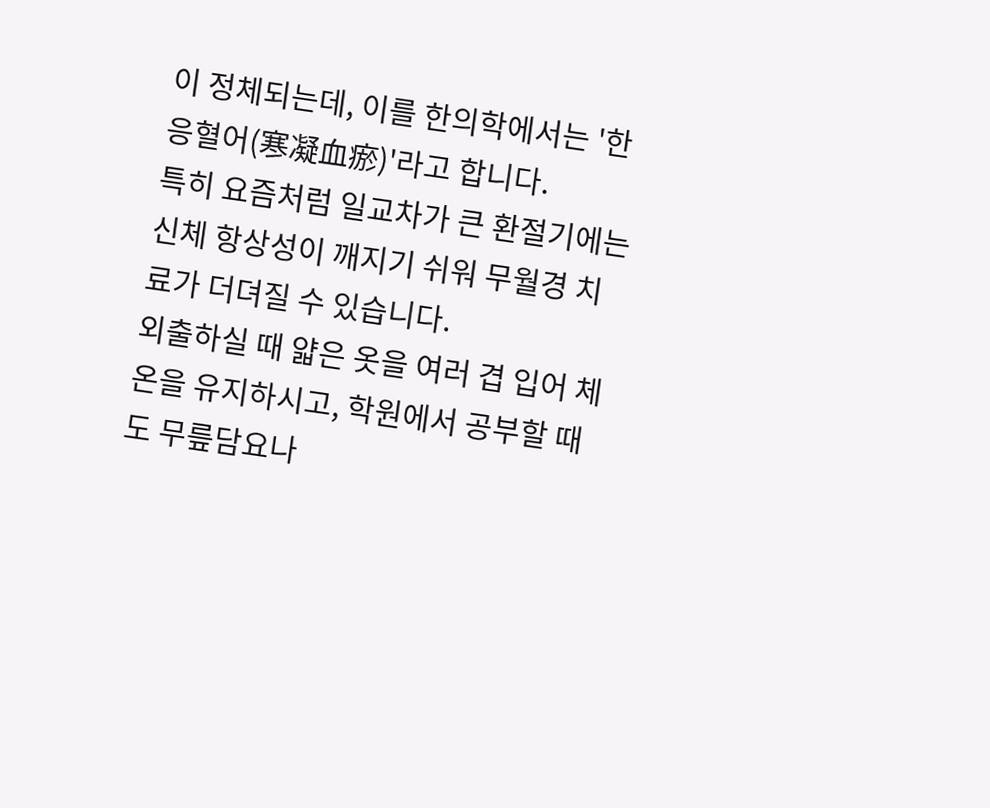이 정체되는데, 이를 한의학에서는 '한응혈어(寒凝血瘀)'라고 합니다.
특히 요즘처럼 일교차가 큰 환절기에는 신체 항상성이 깨지기 쉬워 무월경 치료가 더뎌질 수 있습니다.
외출하실 때 얇은 옷을 여러 겹 입어 체온을 유지하시고, 학원에서 공부할 때도 무릎담요나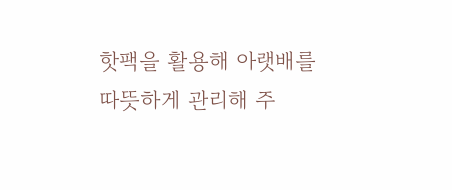핫팩을 활용해 아랫배를 따뜻하게 관리해 주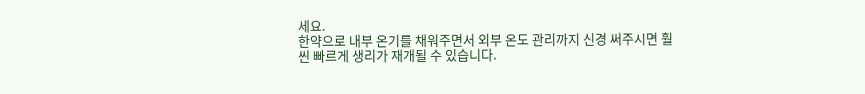세요.
한약으로 내부 온기를 채워주면서 외부 온도 관리까지 신경 써주시면 훨씬 빠르게 생리가 재개될 수 있습니다.